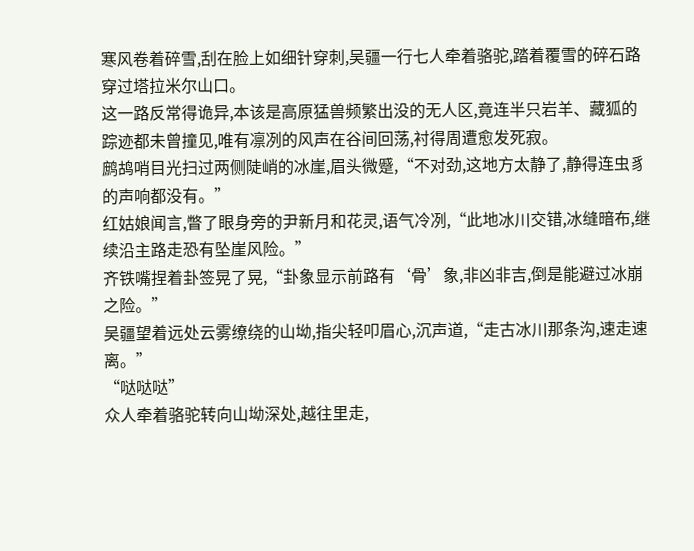寒风卷着碎雪,刮在脸上如细针穿刺,吴疆一行七人牵着骆驼,踏着覆雪的碎石路穿过塔拉米尔山口。
这一路反常得诡异,本该是高原猛兽频繁出没的无人区,竟连半只岩羊、藏狐的踪迹都未曾撞见,唯有凛冽的风声在谷间回荡,衬得周遭愈发死寂。
鹧鸪哨目光扫过两侧陡峭的冰崖,眉头微蹙,“不对劲,这地方太静了,静得连虫豸的声响都没有。”
红姑娘闻言,瞥了眼身旁的尹新月和花灵,语气冷冽,“此地冰川交错,冰缝暗布,继续沿主路走恐有坠崖风险。”
齐铁嘴捏着卦签晃了晃,“卦象显示前路有‘骨’象,非凶非吉,倒是能避过冰崩之险。”
吴疆望着远处云雾缭绕的山坳,指尖轻叩眉心,沉声道,“走古冰川那条沟,速走速离。”
“哒哒哒”
众人牵着骆驼转向山坳深处,越往里走,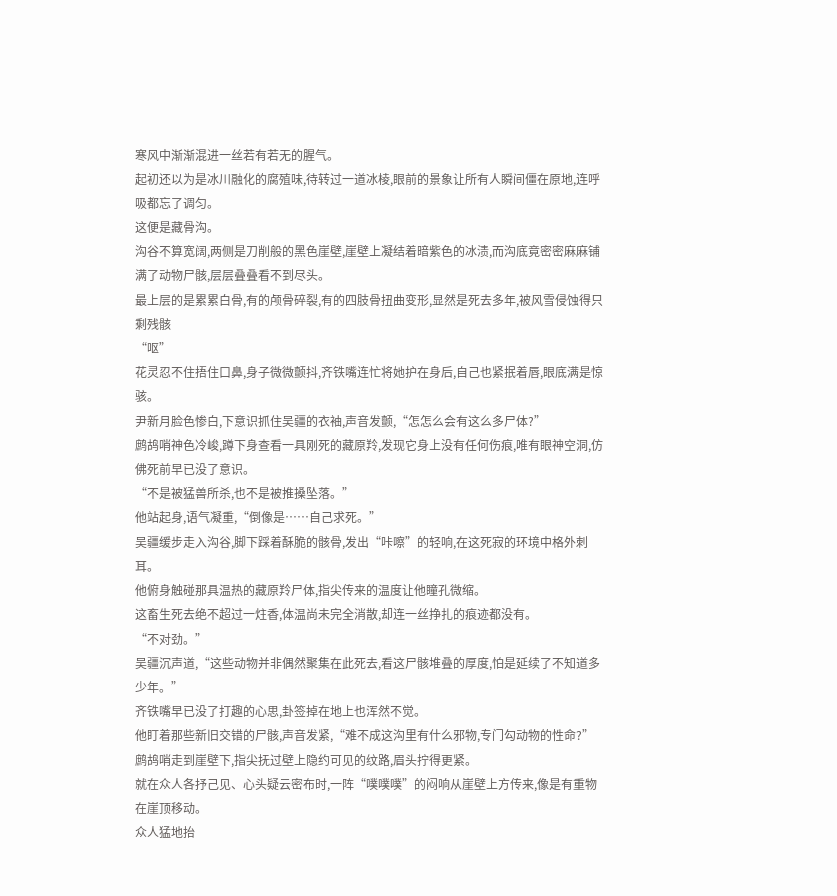寒风中渐渐混进一丝若有若无的腥气。
起初还以为是冰川融化的腐殖味,待转过一道冰棱,眼前的景象让所有人瞬间僵在原地,连呼吸都忘了调匀。
这便是藏骨沟。
沟谷不算宽阔,两侧是刀削般的黑色崖壁,崖壁上凝结着暗紫色的冰渍,而沟底竟密密麻麻铺满了动物尸骸,层层叠叠看不到尽头。
最上层的是累累白骨,有的颅骨碎裂,有的四肢骨扭曲变形,显然是死去多年,被风雪侵蚀得只剩残骸
“呕”
花灵忍不住捂住口鼻,身子微微颤抖,齐铁嘴连忙将她护在身后,自己也紧抿着唇,眼底满是惊骇。
尹新月脸色惨白,下意识抓住吴疆的衣袖,声音发颤,“怎怎么会有这么多尸体?”
鹧鸪哨神色冷峻,蹲下身查看一具刚死的藏原羚,发现它身上没有任何伤痕,唯有眼神空洞,仿佛死前早已没了意识。
“不是被猛兽所杀,也不是被推搡坠落。”
他站起身,语气凝重,“倒像是……自己求死。”
吴疆缓步走入沟谷,脚下踩着酥脆的骸骨,发出“咔嚓”的轻响,在这死寂的环境中格外刺耳。
他俯身触碰那具温热的藏原羚尸体,指尖传来的温度让他瞳孔微缩。
这畜生死去绝不超过一炷香,体温尚未完全消散,却连一丝挣扎的痕迹都没有。
“不对劲。”
吴疆沉声道,“这些动物并非偶然聚集在此死去,看这尸骸堆叠的厚度,怕是延续了不知道多少年。”
齐铁嘴早已没了打趣的心思,卦签掉在地上也浑然不觉。
他盯着那些新旧交错的尸骸,声音发紧,“难不成这沟里有什么邪物,专门勾动物的性命?”
鹧鸪哨走到崖壁下,指尖抚过壁上隐约可见的纹路,眉头拧得更紧。
就在众人各抒己见、心头疑云密布时,一阵“噗噗噗”的闷响从崖壁上方传来,像是有重物在崖顶移动。
众人猛地抬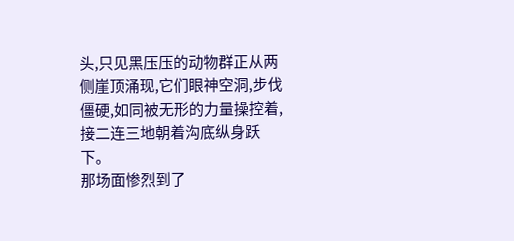头,只见黑压压的动物群正从两侧崖顶涌现,它们眼神空洞,步伐僵硬,如同被无形的力量操控着,接二连三地朝着沟底纵身跃下。
那场面惨烈到了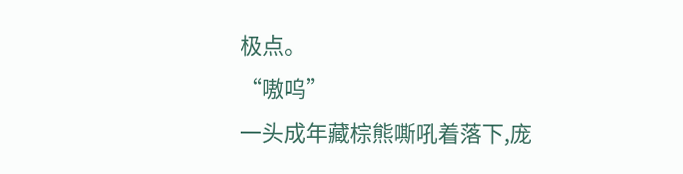极点。
“嗷呜”
一头成年藏棕熊嘶吼着落下,庞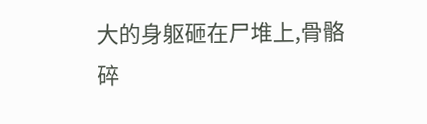大的身躯砸在尸堆上,骨骼碎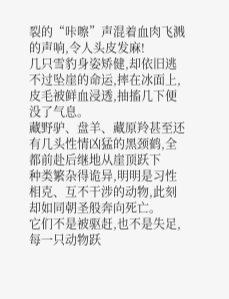裂的“咔嚓”声混着血肉飞溅的声响,令人头皮发麻!
几只雪豹身姿矫健,却依旧逃不过坠崖的命运,摔在冰面上,皮毛被鲜血浸透,抽搐几下便没了气息。
藏野驴、盘羊、藏原羚甚至还有几头性情凶猛的黑颈鹤,全都前赴后继地从崖顶跃下
种类繁杂得诡异,明明是习性相克、互不干涉的动物,此刻却如同朝圣般奔向死亡。
它们不是被驱赶,也不是失足,每一只动物跃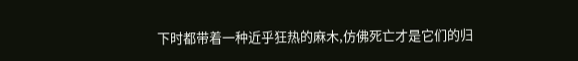下时都带着一种近乎狂热的麻木,仿佛死亡才是它们的归